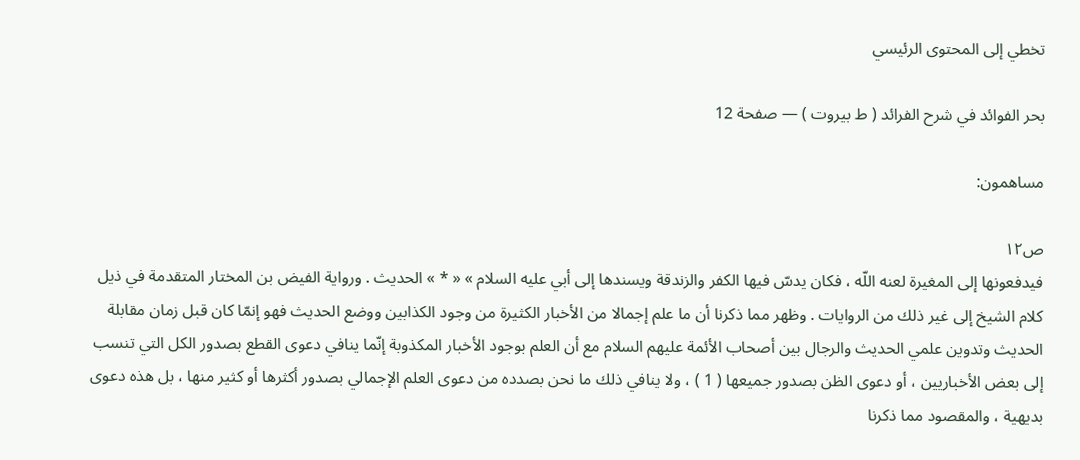تخطي إلى المحتوى الرئيسي

بحر الفوائد في شرح الفرائد ( ط بيروت ) — صفحة 12

مساهمون:

ص١٢
فيدفعونها إلى المغيرة لعنه اللّه ، فكان يدسّ فيها الكفر والزندقة ويسندها إلى أبي عليه السلام » « * » الحديث . ورواية الفيض بن المختار المتقدمة في ذيل كلام الشيخ إلى غير ذلك من الروايات . وظهر مما ذكرنا أن ما علم إجمالا من الأخبار الكثيرة من وجود الكذابين ووضع الحديث فهو إنمّا كان قبل زمان مقابلة الحديث وتدوين علمي الحديث والرجال بين أصحاب الأئمة عليهم السلام مع أن العلم بوجود الأخبار المكذوبة إنّما ينافي دعوى القطع بصدور الكل التي تنسب إلى بعض الأخباريين ، أو دعوى الظن بصدور جميعها ( 1 ) ، ولا ينافي ذلك ما نحن بصدده من دعوى العلم الإجمالي بصدور أكثرها أو كثير منها ، بل هذه دعوى بديهية ، والمقصود مما ذكرنا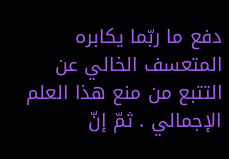دفع ما ربّما يكابره المتعسف الخالي عن التتبع من منع هذا العلم الإجمالي . ثمّ إنّ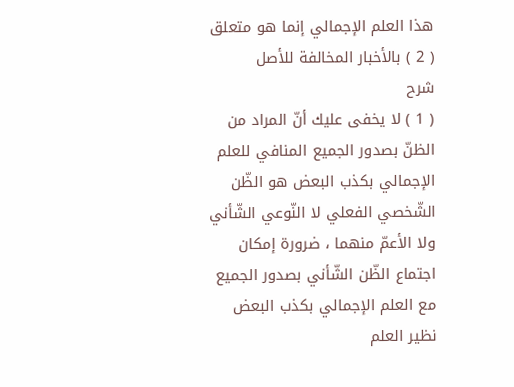هذا العلم الإجمالي إنما هو متعلق ( 2 ) بالأخبار المخالفة للأصل
شرح
( 1 ) لا يخفى عليك أنّ المراد من الظنّ بصدور الجميع المنافي للعلم الإجمالي بكذب البعض هو الظّن الشّخصي الفعلي لا النّوعي الشّأني ولا الأعمّ منهما ، ضرورة إمكان اجتماع الظّن الشّأني بصدور الجميع مع العلم الإجمالي بكذب البعض نظير العلم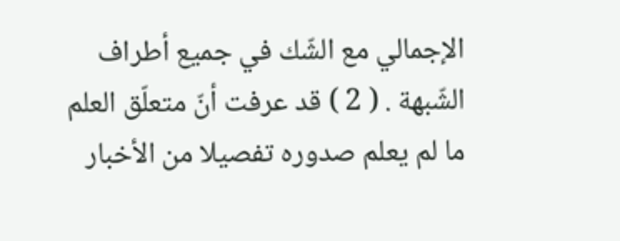الإجمالي مع الشّك في جميع أطراف الشّبهة . ( 2 ) قد عرفت أنّ متعلّق العلم ما لم يعلم صدوره تفصيلا من الأخبار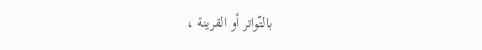بالتّواتر أو القرينة ،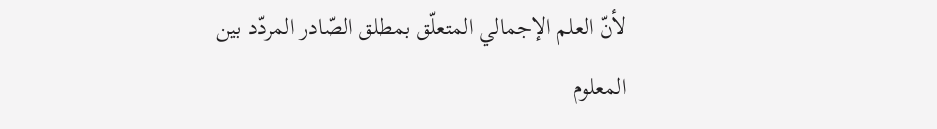لأنّ العلم الإجمالي المتعلّق بمطلق الصّادر المردّد بين المعلوم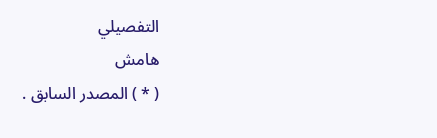التفصيلي
هامش
( * ) المصدر السابق .